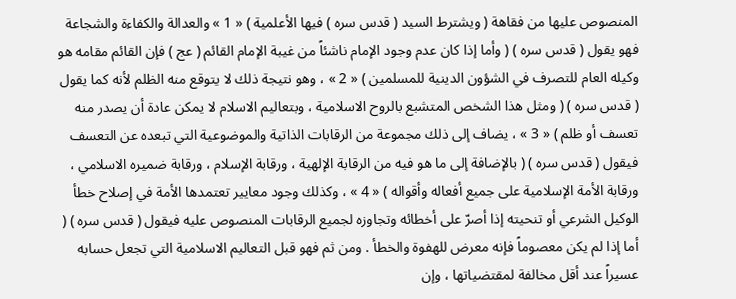المنصوص عليها من فقاهة ( ويشترط السيد ( قدس سره ) فيها الأعلمية ) « 1 » والعدالة والكفاءة والشجاعة فهو يقول ( قدس سره ) ( وأما إذا كان عدم وجود الإمام ناشئاً من غيبة الإمام القائم ( عج ) فإن القائم مقامه هو وكيله العام للتصرف في الشؤون الدينية للمسلمين ) « 2 » ، وهو نتيجة ذلك لا يتوقع منه الظلم لأنه كما يقول ( قدس سره ) ( ومثل هذا الشخص المتشبع بالروح الاسلامية ، وبتعاليم الاسلام لا يمكن عادة أن يصدر منه تعسف أو ظلم ) « 3 » ، يضاف إلى ذلك مجموعة من الرقابات الذاتية والموضوعية التي تبعده عن التعسف فيقول ( قدس سره ) ( بالإضافة إلى ما هو فيه من الرقابة الإلهية ، ورقابة الإسلام ، ورقابة ضميره الاسلامي ، ورقابة الأمة الإسلامية على جميع أفعاله وأقواله ) « 4 » ، وكذلك وجود معايير تعتمدها الأمة في إصلاح خطأ الوكيل الشرعي أو تنحيته إذا أصرّ على أخطائه وتجاوزه لجميع الرقابات المنصوص عليه فيقول ( قدس سره ) ( أما إذا لم يكن معصوماً فإنه معرض للهفوة والخطأ . ومن ثم فهو قبل التعاليم الاسلامية التي تجعل حسابه عسيراً عند أقل مخالفة لمقتضياتها ، وإن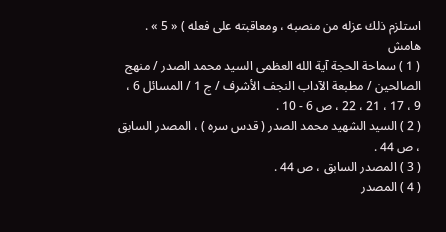استلزم ذلك عزله من منصبه ، ومعاقبته على فعله ) « 5 » .
هامش
( 1 ) سماحة الحجة آية الله العظمى السيد محمد الصدر / منهج الصالحين / مطبعة الآداب النجف الأشرف / ج 1 / المسائل 6 ، 9 ، 17 ، 21 ، 22 ، ص 6 - 10 .
( 2 ) السيد الشهيد محمد الصدر ( قدس سره ) ، المصدر السابق ، ص 44 .
( 3 ) المصدر السابق ، ص 44 .
( 4 ) المصدر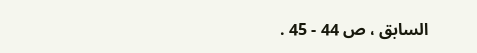السابق ، ص 44 - 45 .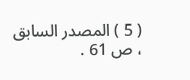( 5 ) المصدر السابق ، ص 61 .